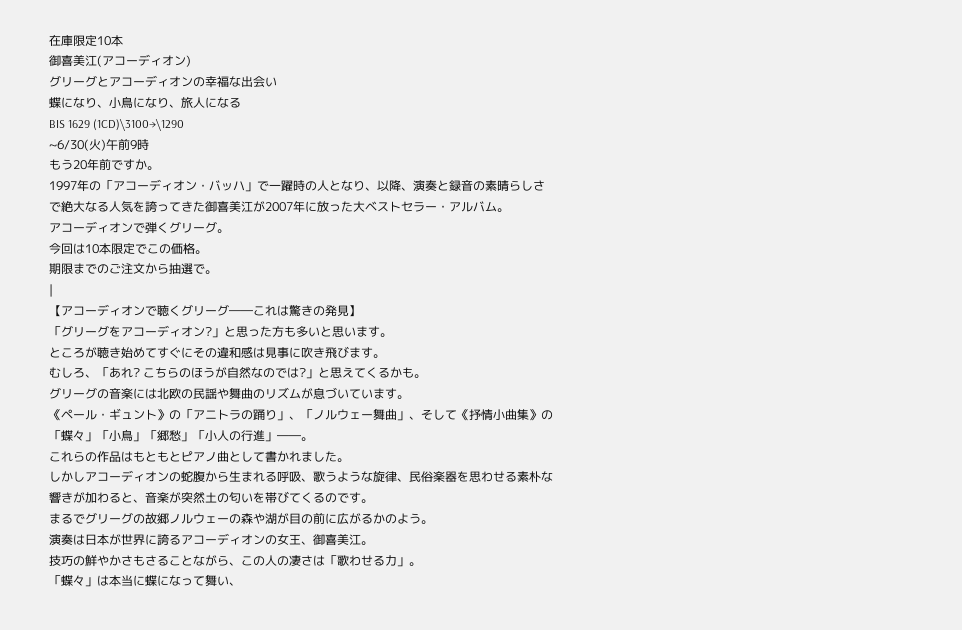在庫限定10本
御喜美江(アコーディオン)
グリーグとアコーディオンの幸福な出会い
蝶になり、小鳥になり、旅人になる
BIS 1629 (1CD)\3100→\1290
~6/30(火)午前9時
もう20年前ですか。
1997年の「アコーディオン・バッハ」で一躍時の人となり、以降、演奏と録音の素晴らしさで絶大なる人気を誇ってきた御喜美江が2007年に放った大ベストセラー・アルバム。
アコーディオンで弾くグリーグ。
今回は10本限定でこの価格。
期限までのご注文から抽選で。
|
【アコーディオンで聴くグリーグ――これは驚きの発見】
「グリーグをアコーディオン?」と思った方も多いと思います。
ところが聴き始めてすぐにその違和感は見事に吹き飛びます。
むしろ、「あれ? こちらのほうが自然なのでは?」と思えてくるかも。
グリーグの音楽には北欧の民謡や舞曲のリズムが息づいています。
《ペール・ギュント》の「アニトラの踊り」、「ノルウェー舞曲」、そして《抒情小曲集》の「蝶々」「小鳥」「郷愁」「小人の行進」――。
これらの作品はもともとピアノ曲として書かれました。
しかしアコーディオンの蛇腹から生まれる呼吸、歌うような旋律、民俗楽器を思わせる素朴な響きが加わると、音楽が突然土の匂いを帯びてくるのです。
まるでグリーグの故郷ノルウェーの森や湖が目の前に広がるかのよう。
演奏は日本が世界に誇るアコーディオンの女王、御喜美江。
技巧の鮮やかさもさることながら、この人の凄さは「歌わせる力」。
「蝶々」は本当に蝶になって舞い、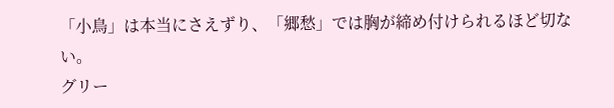「小鳥」は本当にさえずり、「郷愁」では胸が締め付けられるほど切ない。
グリー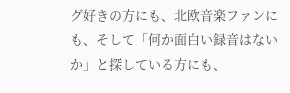グ好きの方にも、北欧音楽ファンにも、そして「何か面白い録音はないか」と探している方にも、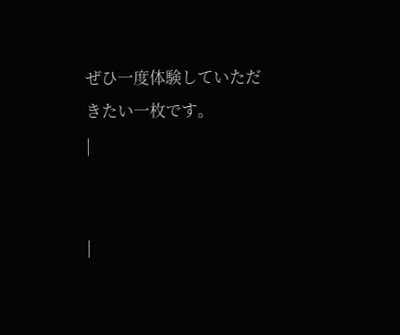ぜひ一度体験していただきたい一枚です。
|


|